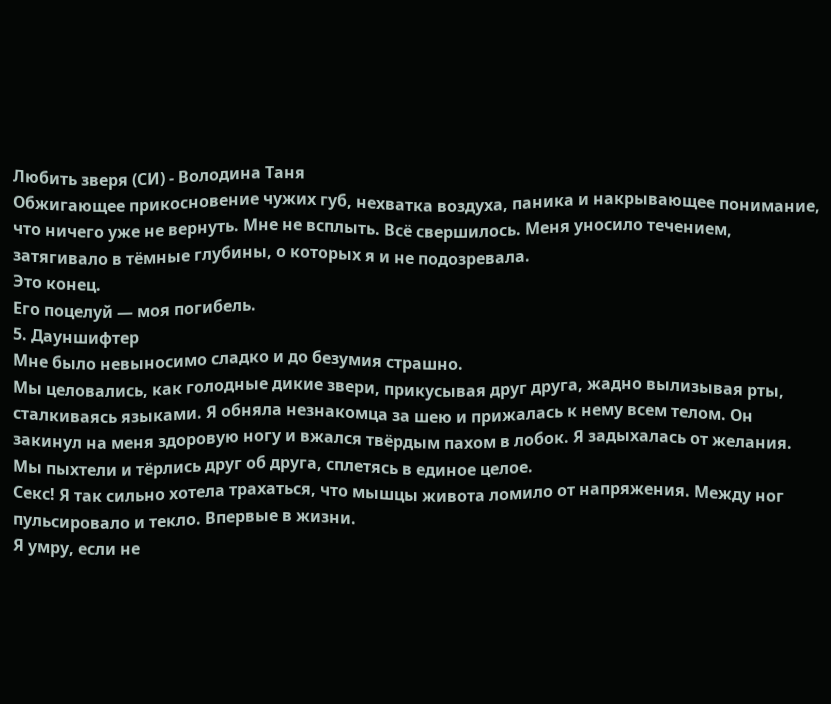Любить зверя (СИ) - Володина Таня
Обжигающее прикосновение чужих губ, нехватка воздуха, паника и накрывающее понимание, что ничего уже не вернуть. Мне не всплыть. Всё свершилось. Меня уносило течением, затягивало в тёмные глубины, о которых я и не подозревала.
Это конец.
Его поцелуй — моя погибель.
5. Дауншифтер
Мне было невыносимо сладко и до безумия страшно.
Мы целовались, как голодные дикие звери, прикусывая друг друга, жадно вылизывая рты, сталкиваясь языками. Я обняла незнакомца за шею и прижалась к нему всем телом. Он закинул на меня здоровую ногу и вжался твёрдым пахом в лобок. Я задыхалась от желания. Мы пыхтели и тёрлись друг об друга, сплетясь в единое целое.
Секс! Я так сильно хотела трахаться, что мышцы живота ломило от напряжения. Между ног пульсировало и текло. Впервые в жизни.
Я умру, если не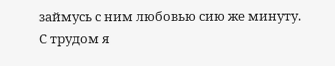займусь с ним любовью сию же минуту.
С трудом я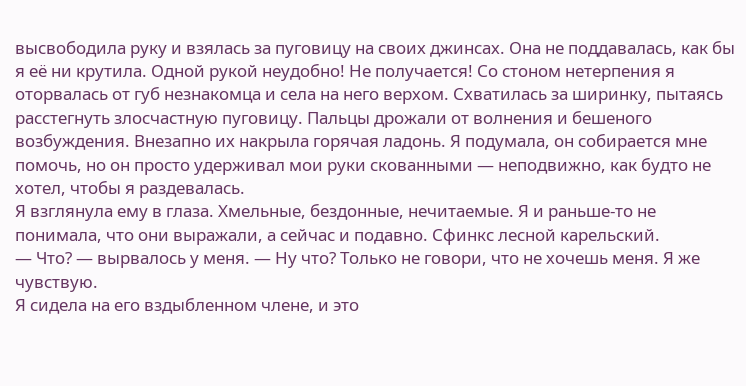высвободила руку и взялась за пуговицу на своих джинсах. Она не поддавалась, как бы я её ни крутила. Одной рукой неудобно! Не получается! Со стоном нетерпения я оторвалась от губ незнакомца и села на него верхом. Схватилась за ширинку, пытаясь расстегнуть злосчастную пуговицу. Пальцы дрожали от волнения и бешеного возбуждения. Внезапно их накрыла горячая ладонь. Я подумала, он собирается мне помочь, но он просто удерживал мои руки скованными — неподвижно, как будто не хотел, чтобы я раздевалась.
Я взглянула ему в глаза. Хмельные, бездонные, нечитаемые. Я и раньше-то не понимала, что они выражали, а сейчас и подавно. Сфинкс лесной карельский.
— Что? — вырвалось у меня. — Ну что? Только не говори, что не хочешь меня. Я же чувствую.
Я сидела на его вздыбленном члене, и это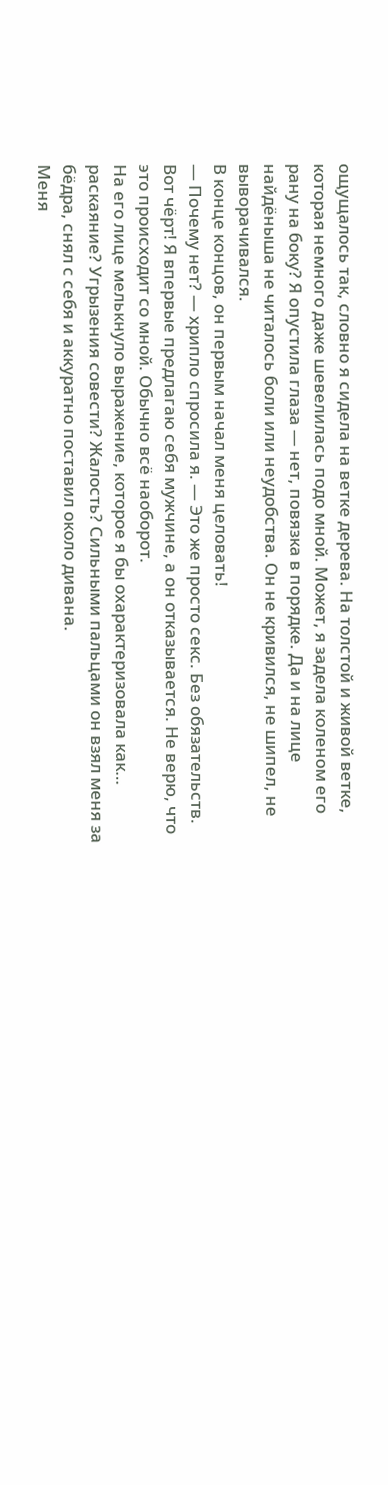ощущалось так, словно я сидела на ветке дерева. На толстой и живой ветке, которая немного даже шевелилась подо мной. Может, я задела коленом его рану на боку? Я опустила глаза — нет, повязка в порядке. Да и на лице найдёныша не читалось боли или неудобства. Он не кривился, не шипел, не выворачивался.
В конце концов, он первым начал меня целовать!
— Почему нет? — хрипло спросила я. — Это же просто секс. Без обязательств. Вот чёрт! Я впервые предлагаю себя мужчине, а он отказывается. Не верю, что это происходит со мной. Обычно всё наоборот.
На его лице мелькнуло выражение, которое я бы охарактеризовала как… раскаяние? Угрызения совести? Жалость? Сильными пальцами он взял меня за бёдра, снял с себя и аккуратно поставил около дивана.
Меня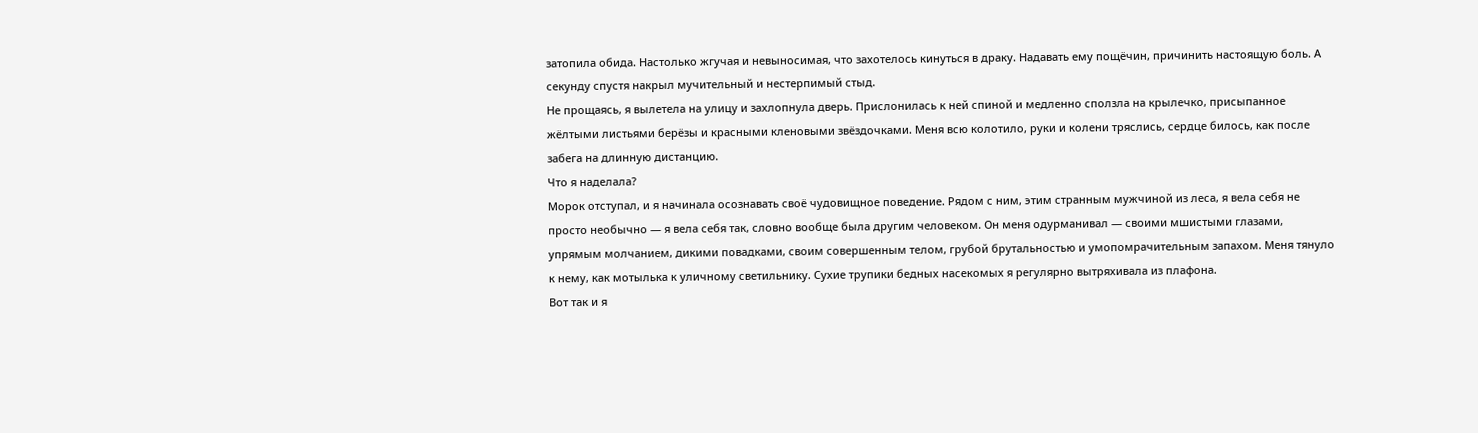затопила обида. Настолько жгучая и невыносимая, что захотелось кинуться в драку. Надавать ему пощёчин, причинить настоящую боль. А секунду спустя накрыл мучительный и нестерпимый стыд.
Не прощаясь, я вылетела на улицу и захлопнула дверь. Прислонилась к ней спиной и медленно сползла на крылечко, присыпанное жёлтыми листьями берёзы и красными кленовыми звёздочками. Меня всю колотило, руки и колени тряслись, сердце билось, как после забега на длинную дистанцию.
Что я наделала?
Морок отступал, и я начинала осознавать своё чудовищное поведение. Рядом с ним, этим странным мужчиной из леса, я вела себя не просто необычно — я вела себя так, словно вообще была другим человеком. Он меня одурманивал — своими мшистыми глазами, упрямым молчанием, дикими повадками, своим совершенным телом, грубой брутальностью и умопомрачительным запахом. Меня тянуло к нему, как мотылька к уличному светильнику. Сухие трупики бедных насекомых я регулярно вытряхивала из плафона.
Вот так и я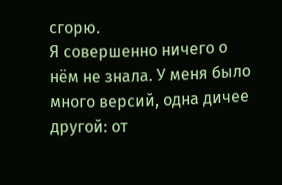сгорю.
Я совершенно ничего о нём не знала. У меня было много версий, одна дичее другой: от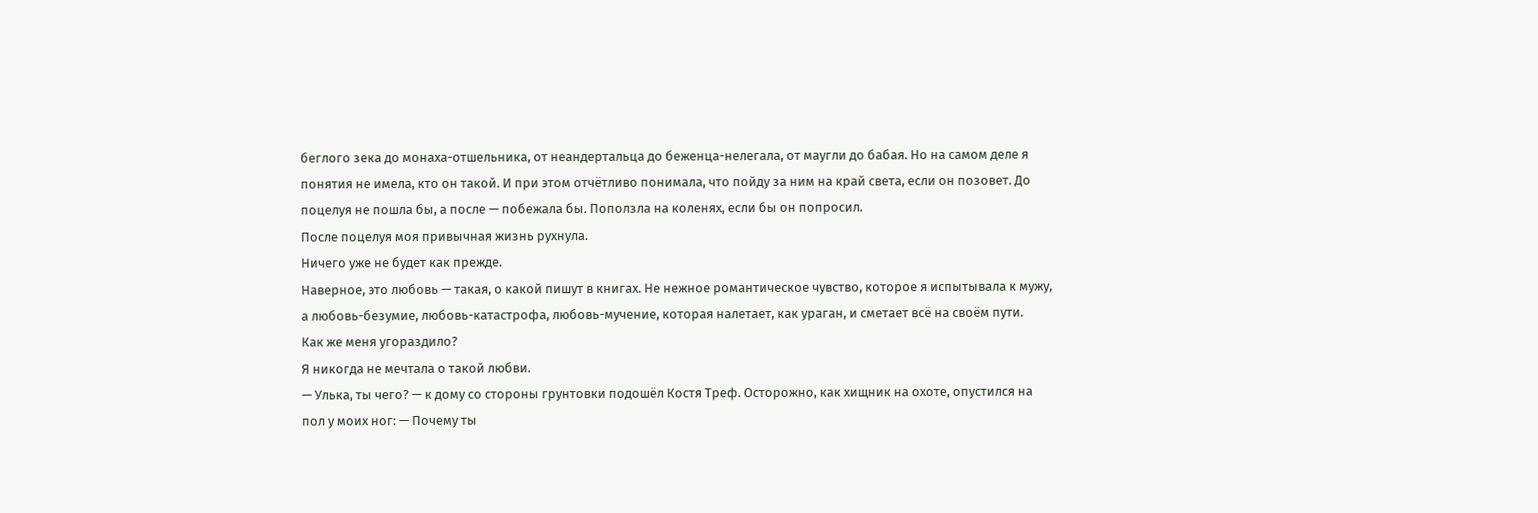беглого зека до монаха-отшельника, от неандертальца до беженца-нелегала, от маугли до бабая. Но на самом деле я понятия не имела, кто он такой. И при этом отчётливо понимала, что пойду за ним на край света, если он позовет. До поцелуя не пошла бы, а после — побежала бы. Поползла на коленях, если бы он попросил.
После поцелуя моя привычная жизнь рухнула.
Ничего уже не будет как прежде.
Наверное, это любовь — такая, о какой пишут в книгах. Не нежное романтическое чувство, которое я испытывала к мужу, а любовь-безумие, любовь-катастрофа, любовь-мучение, которая налетает, как ураган, и сметает всё на своём пути.
Как же меня угораздило?
Я никогда не мечтала о такой любви.
— Улька, ты чего? — к дому со стороны грунтовки подошёл Костя Треф. Осторожно, как хищник на охоте, опустился на пол у моих ног: — Почему ты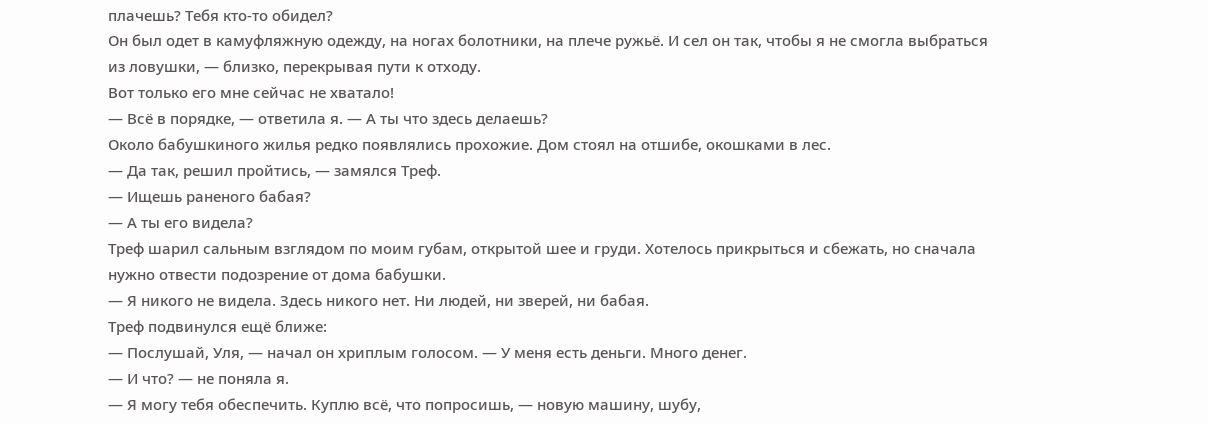плачешь? Тебя кто-то обидел?
Он был одет в камуфляжную одежду, на ногах болотники, на плече ружьё. И сел он так, чтобы я не смогла выбраться из ловушки, — близко, перекрывая пути к отходу.
Вот только его мне сейчас не хватало!
— Всё в порядке, — ответила я. — А ты что здесь делаешь?
Около бабушкиного жилья редко появлялись прохожие. Дом стоял на отшибе, окошками в лес.
— Да так, решил пройтись, — замялся Треф.
— Ищешь раненого бабая?
— А ты его видела?
Треф шарил сальным взглядом по моим губам, открытой шее и груди. Хотелось прикрыться и сбежать, но сначала нужно отвести подозрение от дома бабушки.
— Я никого не видела. Здесь никого нет. Ни людей, ни зверей, ни бабая.
Треф подвинулся ещё ближе:
— Послушай, Уля, — начал он хриплым голосом. — У меня есть деньги. Много денег.
— И что? — не поняла я.
— Я могу тебя обеспечить. Куплю всё, что попросишь, — новую машину, шубу,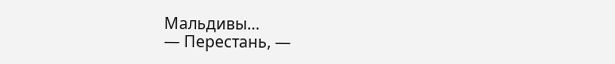Мальдивы…
— Перестань, —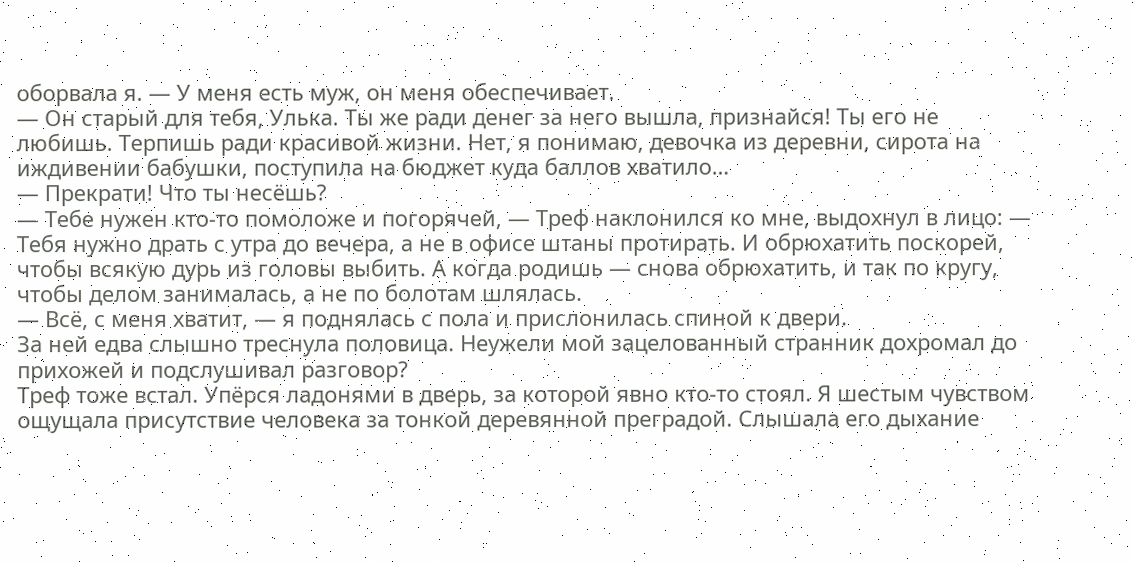оборвала я. — У меня есть муж, он меня обеспечивает.
— Он старый для тебя, Улька. Ты же ради денег за него вышла, признайся! Ты его не любишь. Терпишь ради красивой жизни. Нет, я понимаю, девочка из деревни, сирота на иждивении бабушки, поступила на бюджет куда баллов хватило…
— Прекрати! Что ты несёшь?
— Тебе нужен кто-то помоложе и погорячей, — Треф наклонился ко мне, выдохнул в лицо: — Тебя нужно драть с утра до вечера, а не в офисе штаны протирать. И обрюхатить поскорей, чтобы всякую дурь из головы выбить. А когда родишь — снова обрюхатить, и так по кругу, чтобы делом занималась, а не по болотам шлялась.
— Всё, с меня хватит, — я поднялась с пола и прислонилась спиной к двери.
За ней едва слышно треснула половица. Неужели мой зацелованный странник дохромал до прихожей и подслушивал разговор?
Треф тоже встал. Упёрся ладонями в дверь, за которой явно кто-то стоял. Я шестым чувством ощущала присутствие человека за тонкой деревянной преградой. Слышала его дыхание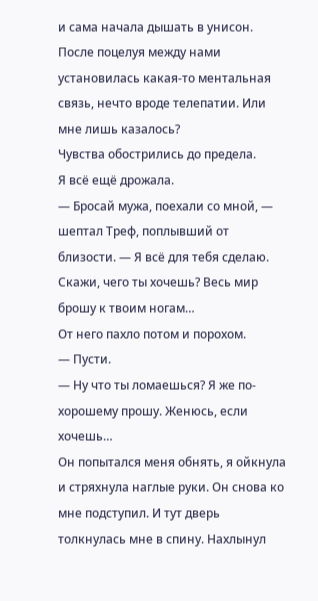и сама начала дышать в унисон. После поцелуя между нами установилась какая-то ментальная связь, нечто вроде телепатии. Или мне лишь казалось?
Чувства обострились до предела.
Я всё ещё дрожала.
— Бросай мужа, поехали со мной, — шептал Треф, поплывший от близости. — Я всё для тебя сделаю. Скажи, чего ты хочешь? Весь мир брошу к твоим ногам…
От него пахло потом и порохом.
— Пусти.
— Ну что ты ломаешься? Я же по-хорошему прошу. Женюсь, если хочешь…
Он попытался меня обнять, я ойкнула и стряхнула наглые руки. Он снова ко мне подступил. И тут дверь толкнулась мне в спину. Нахлынул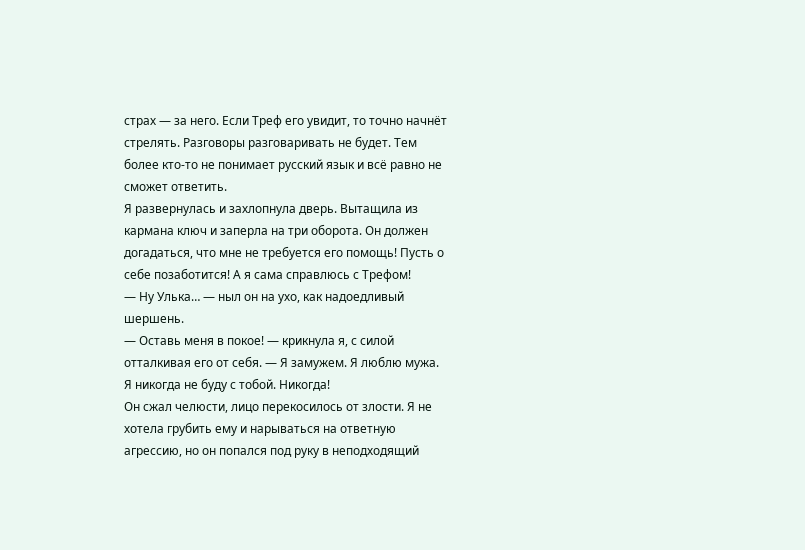страх — за него. Если Треф его увидит, то точно начнёт стрелять. Разговоры разговаривать не будет. Тем более кто-то не понимает русский язык и всё равно не сможет ответить.
Я развернулась и захлопнула дверь. Вытащила из кармана ключ и заперла на три оборота. Он должен догадаться, что мне не требуется его помощь! Пусть о себе позаботится! А я сама справлюсь с Трефом!
— Ну Улька… — ныл он на ухо, как надоедливый шершень.
— Оставь меня в покое! — крикнула я, с силой отталкивая его от себя. — Я замужем. Я люблю мужа. Я никогда не буду с тобой. Никогда!
Он сжал челюсти, лицо перекосилось от злости. Я не хотела грубить ему и нарываться на ответную агрессию, но он попался под руку в неподходящий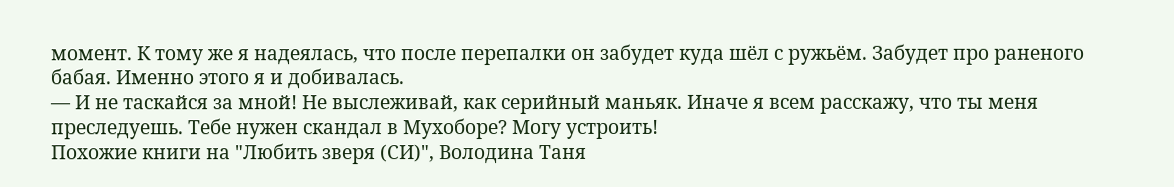момент. К тому же я надеялась, что после перепалки он забудет куда шёл с ружьём. Забудет про раненого бабая. Именно этого я и добивалась.
— И не таскайся за мной! Не выслеживай, как серийный маньяк. Иначе я всем расскажу, что ты меня преследуешь. Тебе нужен скандал в Мухоборе? Могу устроить!
Похожие книги на "Любить зверя (СИ)", Володина Таня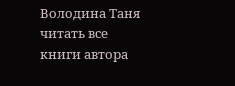Володина Таня читать все книги автора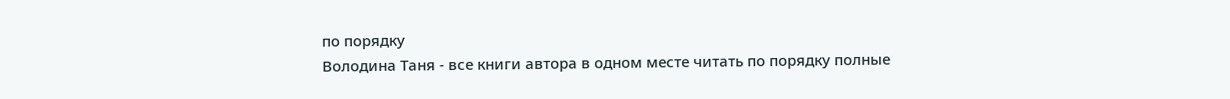по порядку
Володина Таня - все книги автора в одном месте читать по порядку полные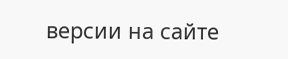версии на сайте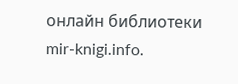онлайн библиотеки mir-knigi.info.